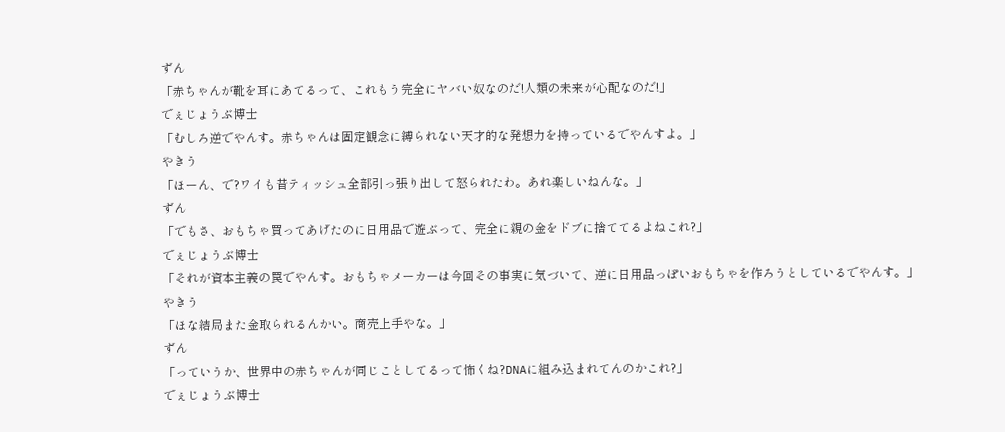ずん
「赤ちゃんが靴を耳にあてるって、これもう完全にヤバい奴なのだ!人類の未来が心配なのだ!」
でぇじょうぶ博士
「むしろ逆でやんす。赤ちゃんは固定観念に縛られない天才的な発想力を持っているでやんすよ。」
やきう
「ほーん、で?ワイも昔ティッシュ全部引っ張り出して怒られたわ。あれ楽しいねんな。」
ずん
「でもさ、おもちゃ買ってあげたのに日用品で遊ぶって、完全に親の金をドブに捨ててるよねこれ?」
でぇじょうぶ博士
「それが資本主義の罠でやんす。おもちゃメーカーは今回その事実に気づいて、逆に日用品っぽいおもちゃを作ろうとしているでやんす。」
やきう
「ほな結局また金取られるんかい。商売上手やな。」
ずん
「っていうか、世界中の赤ちゃんが同じことしてるって怖くね?DNAに組み込まれてんのかこれ?」
でぇじょうぶ博士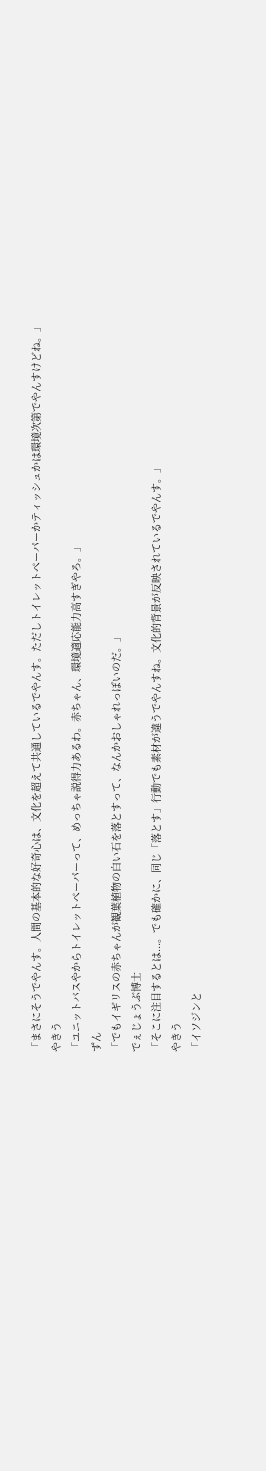「まさにそうでやんす。人間の基本的な好奇心は、文化を超えて共通しているでやんす。ただしトイレットペーパーかティッシュかは環境次第でやんすけどね。」
やきう
「ユニットバスやからトイレットペーパーって、めっちゃ説得力あるわ。赤ちゃん、環境適応能力高すぎやろ。」
ずん
「でもイギリスの赤ちゃんが観葉植物の白い石を落とすって、なんかおしゃれっぽいのだ。」
でぇじょうぶ博士
「そこに注目するとは...。でも確かに、同じ「落とす」行動でも素材が違うでやんすね。文化的背景が反映されているでやんす。」
やきう
「イソジンと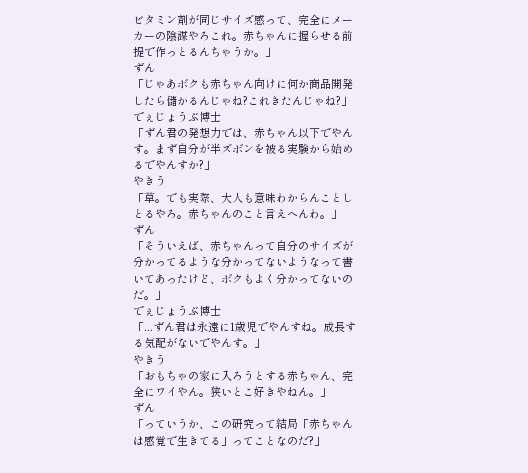ビタミン剤が同じサイズ感って、完全にメーカーの陰謀やろこれ。赤ちゃんに握らせる前提で作っとるんちゃうか。」
ずん
「じゃあボクも赤ちゃん向けに何か商品開発したら儲かるんじゃね?これきたんじゃね?」
でぇじょうぶ博士
「ずん君の発想力では、赤ちゃん以下でやんす。まず自分が半ズボンを被る実験から始めるでやんすか?」
やきう
「草。でも実際、大人も意味わからんことしとるやろ。赤ちゃんのこと言えへんわ。」
ずん
「そういえば、赤ちゃんって自分のサイズが分かってるような分かってないようなって書いてあったけど、ボクもよく分かってないのだ。」
でぇじょうぶ博士
「...ずん君は永遠に1歳児でやんすね。成長する気配がないでやんす。」
やきう
「おもちゃの家に入ろうとする赤ちゃん、完全にワイやん。狭いとこ好きやねん。」
ずん
「っていうか、この研究って結局「赤ちゃんは感覚で生きてる」ってことなのだ?」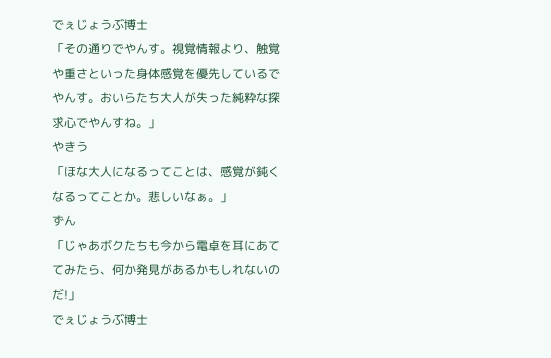でぇじょうぶ博士
「その通りでやんす。視覚情報より、触覚や重さといった身体感覚を優先しているでやんす。おいらたち大人が失った純粋な探求心でやんすね。」
やきう
「ほな大人になるってことは、感覚が鈍くなるってことか。悲しいなぁ。」
ずん
「じゃあボクたちも今から電卓を耳にあててみたら、何か発見があるかもしれないのだ!」
でぇじょうぶ博士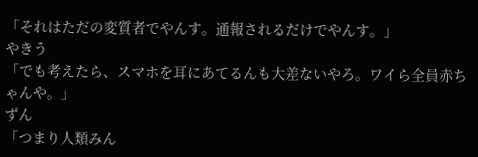「それはただの変質者でやんす。通報されるだけでやんす。」
やきう
「でも考えたら、スマホを耳にあてるんも大差ないやろ。ワイら全員赤ちゃんや。」
ずん
「つまり人類みん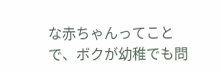な赤ちゃんってことで、ボクが幼稚でも問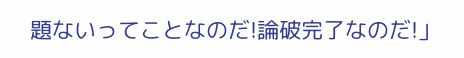題ないってことなのだ!論破完了なのだ!」